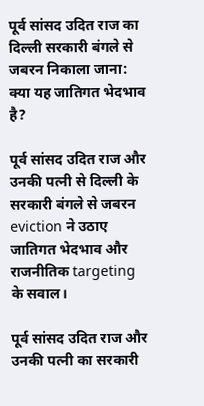पूर्व सांसद उदित राज का दिल्ली सरकारी बंगले से जबरन निकाला जाना: क्या यह जातिगत भेदभाव है?

पूर्व सांसद उदित राज और उनकी पत्नी से दिल्ली के सरकारी बंगले से जबरन eviction ने उठाए जातिगत भेदभाव और राजनीतिक targeting के सवाल।

पूर्व सांसद उदित राज और उनकी पत्नी का सरकारी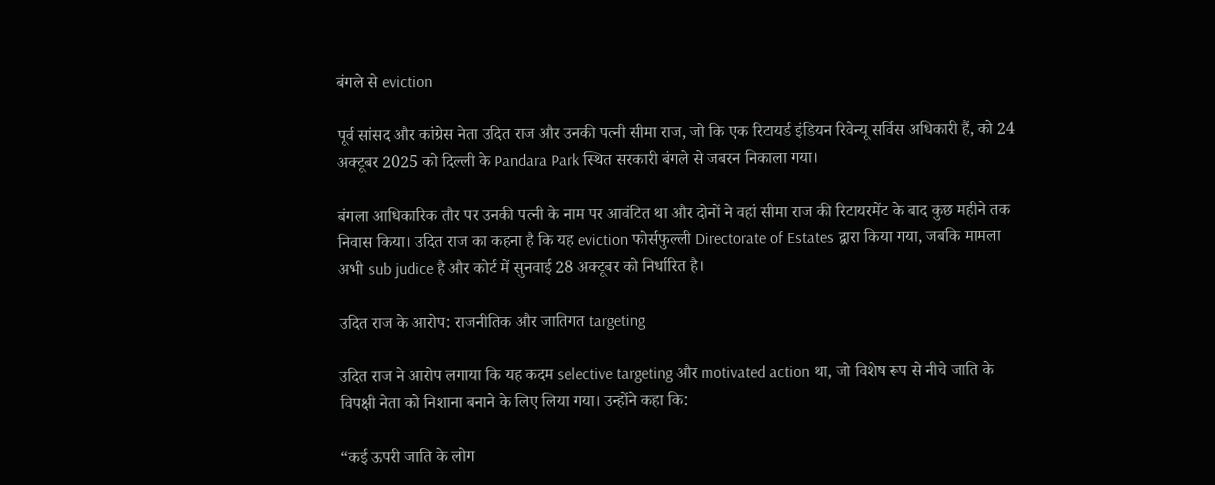बंगले से eviction

पूर्व सांसद और कांग्रेस नेता उदित राज और उनकी पत्नी सीमा राज, जो कि एक रिटायर्ड इंडियन रिवेन्यू सर्विस अधिकारी हैं, को 24 अक्टूबर 2025 को दिल्ली के Pandara Park स्थित सरकारी बंगले से जबरन निकाला गया।

बंगला आधिकारिक तौर पर उनकी पत्नी के नाम पर आवंटित था और दोनों ने वहां सीमा राज की रिटायरमेंट के बाद कुछ महीने तक निवास किया। उदित राज का कहना है कि यह eviction फोर्सफुल्ली Directorate of Estates द्वारा किया गया, जबकि मामला अभी sub judice है और कोर्ट में सुनवाई 28 अक्टूबर को निर्धारित है।

उदित राज के आरोप: राजनीतिक और जातिगत targeting

उदित राज ने आरोप लगाया कि यह कदम selective targeting और motivated action था, जो विशेष रूप से नीचे जाति के विपक्षी नेता को निशाना बनाने के लिए लिया गया। उन्होंने कहा कि:

“कई ऊपरी जाति के लोग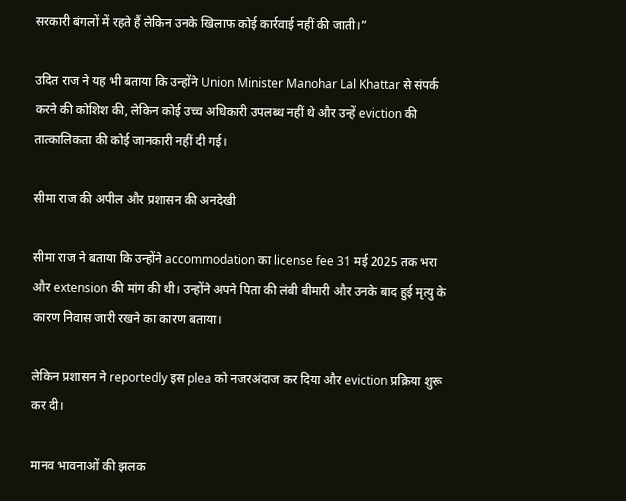सरकारी बंगलों में रहते हैं लेकिन उनके खिलाफ कोई कार्रवाई नहीं की जाती।”

उदित राज ने यह भी बताया कि उन्होंने Union Minister Manohar Lal Khattar से संपर्क करने की कोशिश की, लेकिन कोई उच्च अधिकारी उपलब्ध नहीं थे और उन्हें eviction की तात्कालिकता की कोई जानकारी नहीं दी गई।

सीमा राज की अपील और प्रशासन की अनदेखी

सीमा राज ने बताया कि उन्होंने accommodation का license fee 31 मई 2025 तक भरा और extension की मांग की थी। उन्होंने अपने पिता की लंबी बीमारी और उनके बाद हुई मृत्यु के कारण निवास जारी रखने का कारण बताया।

लेकिन प्रशासन ने reportedly इस plea को नजरअंदाज कर दिया और eviction प्रक्रिया शुरू कर दी।

मानव भावनाओं की झलक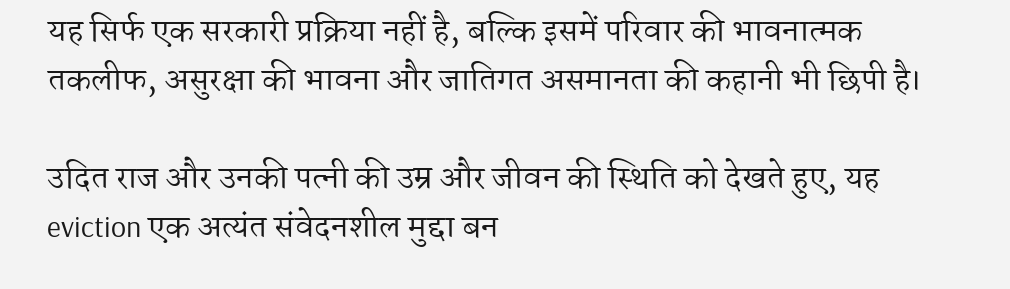यह सिर्फ एक सरकारी प्रक्रिया नहीं है, बल्कि इसमें परिवार की भावनात्मक तकलीफ, असुरक्षा की भावना और जातिगत असमानता की कहानी भी छिपी है।

उदित राज और उनकी पत्नी की उम्र और जीवन की स्थिति को देखते हुए, यह eviction एक अत्यंत संवेदनशील मुद्दा बन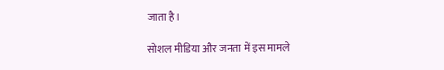जाता है।

सोशल मीडिया और जनता में इस मामले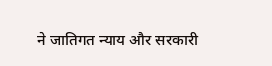ने जातिगत न्याय और सरकारी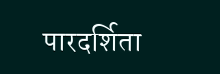पारदर्शिता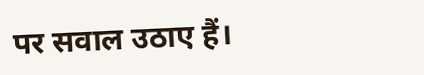पर सवाल उठाए हैं।